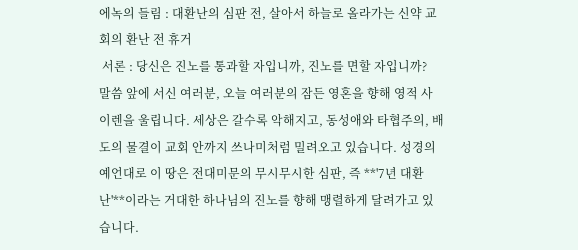에녹의 들림 : 대환난의 심판 전, 살아서 하늘로 올라가는 신약 교회의 환난 전 휴거
 서론 : 당신은 진노를 통과할 자입니까, 진노를 면할 자입니까?
말씀 앞에 서신 여러분, 오늘 여러분의 잠든 영혼을 향해 영적 사이렌을 울립니다. 세상은 갈수록 악해지고, 동성애와 타협주의, 배도의 물결이 교회 안까지 쓰나미처럼 밀려오고 있습니다. 성경의 예언대로 이 땅은 전대미문의 무시무시한 심판, 즉 **'7년 대환난'**이라는 거대한 하나님의 진노를 향해 맹렬하게 달려가고 있습니다.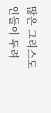많은 그리스도인들이 두려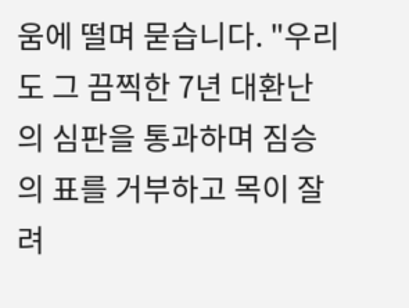움에 떨며 묻습니다. "우리도 그 끔찍한 7년 대환난의 심판을 통과하며 짐승의 표를 거부하고 목이 잘려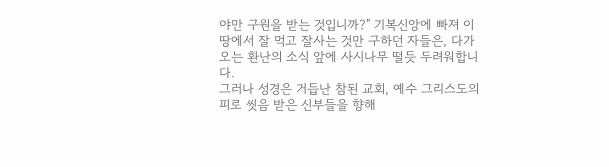야만 구원을 받는 것입니까?" 기복신앙에 빠져 이 땅에서 잘 먹고 잘사는 것만 구하던 자들은, 다가오는 환난의 소식 앞에 사시나무 떨듯 두려워합니다.
그러나 성경은 거듭난 참된 교회, 예수 그리스도의 피로 씻음 받은 신부들을 향해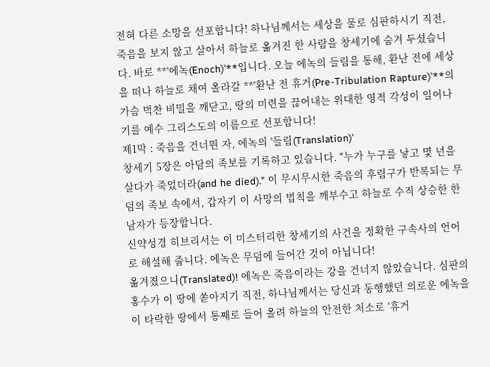전혀 다른 소망을 선포합니다! 하나님께서는 세상을 물로 심판하시기 직전, 죽음을 보지 않고 살아서 하늘로 옮겨진 한 사람을 창세기에 숨겨 두셨습니다. 바로 **'에녹(Enoch)'**입니다. 오늘 에녹의 들림을 통해, 환난 전에 세상을 떠나 하늘로 채여 올라갈 **'환난 전 휴거(Pre-Tribulation Rapture)'**의 가슴 벅찬 비밀을 깨닫고, 땅의 미련을 끊어내는 위대한 영적 각성이 일어나기를 예수 그리스도의 이름으로 선포합니다!
제1막 : 죽음을 건너뛴 자, 에녹의 '들림(Translation)'
창세기 5장은 아담의 족보를 기록하고 있습니다. "누가 누구를 낳고 몇 년을 살다가 죽었더라(and he died)." 이 무시무시한 죽음의 후렴구가 반복되는 무덤의 족보 속에서, 갑자기 이 사망의 법칙을 깨부수고 하늘로 수직 상승한 한 남자가 등장합니다.
신약성경 히브리서는 이 미스터리한 창세기의 사건을 정확한 구속사의 언어로 해설해 줍니다. 에녹은 무덤에 들어간 것이 아닙니다!
옮겨졌으니(Translated)! 에녹은 죽음이라는 강을 건너지 않았습니다. 심판의 홍수가 이 땅에 쏟아지기 직전, 하나님께서는 당신과 동행했던 의로운 에녹을 이 타락한 땅에서 통째로 들어 올려 하늘의 안전한 처소로 '휴거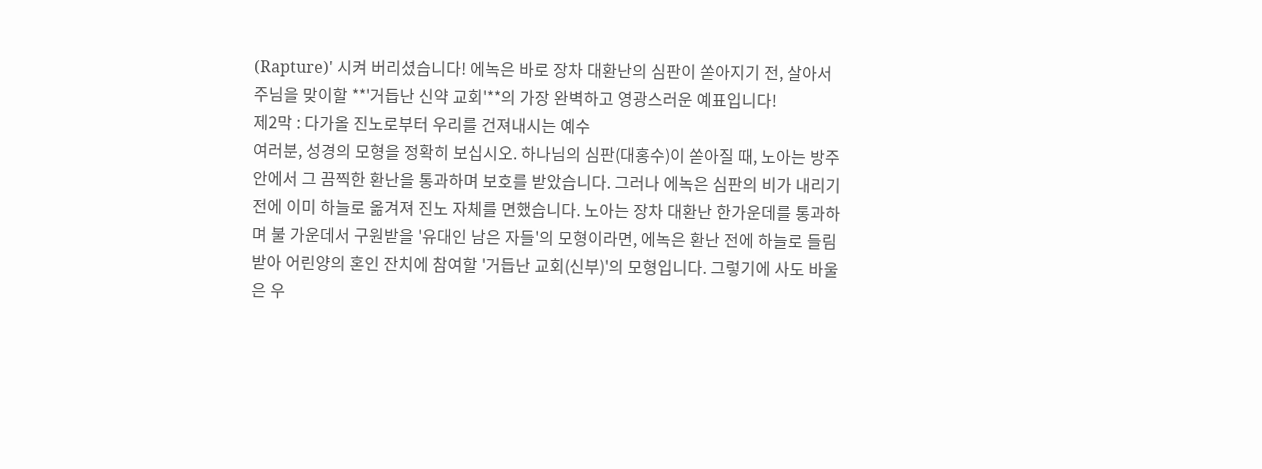(Rapture)' 시켜 버리셨습니다! 에녹은 바로 장차 대환난의 심판이 쏟아지기 전, 살아서 주님을 맞이할 **'거듭난 신약 교회'**의 가장 완벽하고 영광스러운 예표입니다!
제2막 : 다가올 진노로부터 우리를 건져내시는 예수
여러분, 성경의 모형을 정확히 보십시오. 하나님의 심판(대홍수)이 쏟아질 때, 노아는 방주 안에서 그 끔찍한 환난을 통과하며 보호를 받았습니다. 그러나 에녹은 심판의 비가 내리기 전에 이미 하늘로 옮겨져 진노 자체를 면했습니다. 노아는 장차 대환난 한가운데를 통과하며 불 가운데서 구원받을 '유대인 남은 자들'의 모형이라면, 에녹은 환난 전에 하늘로 들림 받아 어린양의 혼인 잔치에 참여할 '거듭난 교회(신부)'의 모형입니다. 그렇기에 사도 바울은 우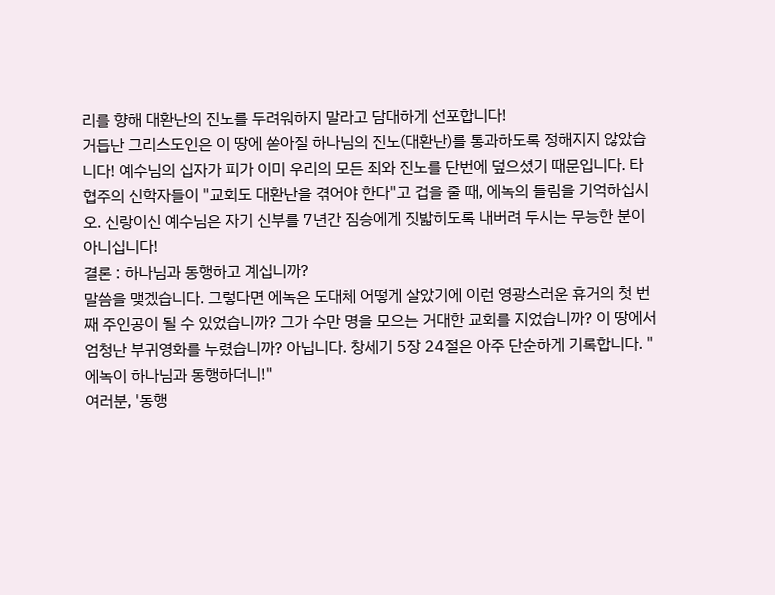리를 향해 대환난의 진노를 두려워하지 말라고 담대하게 선포합니다!
거듭난 그리스도인은 이 땅에 쏟아질 하나님의 진노(대환난)를 통과하도록 정해지지 않았습니다! 예수님의 십자가 피가 이미 우리의 모든 죄와 진노를 단번에 덮으셨기 때문입니다. 타협주의 신학자들이 "교회도 대환난을 겪어야 한다"고 겁을 줄 때, 에녹의 들림을 기억하십시오. 신랑이신 예수님은 자기 신부를 7년간 짐승에게 짓밟히도록 내버려 두시는 무능한 분이 아니십니다!
결론 : 하나님과 동행하고 계십니까?
말씀을 맺겠습니다. 그렇다면 에녹은 도대체 어떻게 살았기에 이런 영광스러운 휴거의 첫 번째 주인공이 될 수 있었습니까? 그가 수만 명을 모으는 거대한 교회를 지었습니까? 이 땅에서 엄청난 부귀영화를 누렸습니까? 아닙니다. 창세기 5장 24절은 아주 단순하게 기록합니다. "에녹이 하나님과 동행하더니!"
여러분, '동행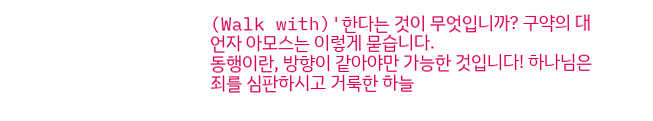(Walk with)'한다는 것이 무엇입니까? 구약의 대언자 아모스는 이렇게 묻습니다.
동행이란, 방향이 같아야만 가능한 것입니다! 하나님은 죄를 심판하시고 거룩한 하늘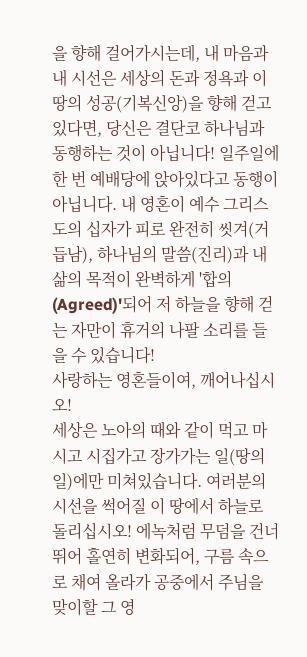을 향해 걸어가시는데, 내 마음과 내 시선은 세상의 돈과 정욕과 이 땅의 성공(기복신앙)을 향해 걷고 있다면, 당신은 결단코 하나님과 동행하는 것이 아닙니다! 일주일에 한 번 예배당에 앉아있다고 동행이 아닙니다. 내 영혼이 예수 그리스도의 십자가 피로 완전히 씻겨(거듭남), 하나님의 말씀(진리)과 내 삶의 목적이 완벽하게 '합의(Agreed)'되어 저 하늘을 향해 걷는 자만이 휴거의 나팔 소리를 들을 수 있습니다!
사랑하는 영혼들이여, 깨어나십시오!
세상은 노아의 때와 같이 먹고 마시고 시집가고 장가가는 일(땅의 일)에만 미쳐있습니다. 여러분의 시선을 썩어질 이 땅에서 하늘로 돌리십시오! 에녹처럼 무덤을 건너뛰어 홀연히 변화되어, 구름 속으로 채여 올라가 공중에서 주님을 맞이할 그 영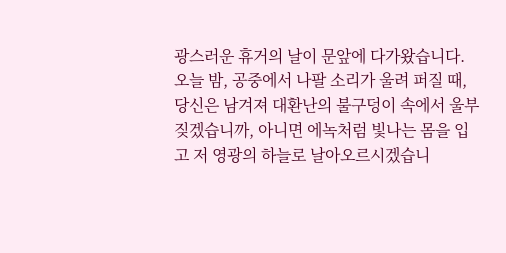광스러운 휴거의 날이 문앞에 다가왔습니다.
오늘 밤, 공중에서 나팔 소리가 울려 퍼질 때, 당신은 남겨져 대환난의 불구덩이 속에서 울부짖겠습니까, 아니면 에녹처럼 빛나는 몸을 입고 저 영광의 하늘로 날아오르시겠습니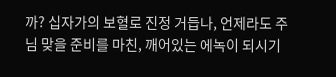까? 십자가의 보혈로 진정 거듭나, 언제라도 주님 맞을 준비를 마친, 깨어있는 에녹이 되시기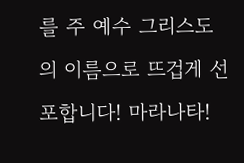를 주 예수 그리스도의 이름으로 뜨겁게 선포합니다! 마라나타!